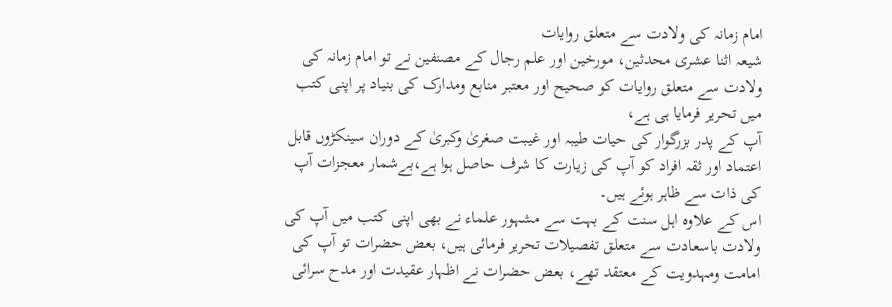امام زمانہ کی ولادت سے متعلق روایات
شیعہ اثنا عشری محدثین، مورخین اور علم رجال کے مصنفین نے تو امام زمانہ کی ولادت سے متعلق روایات کو صحیح اور معتبر منابع ومدارک کی بنیاد پر اپنی کتب میں تحریر فرمایا ہی ہے،
آپ کے پدر بزرگوار کی حیات طیبہ اور غیبت صغریٰ وکبریٰ کے دوران سینکڑوں قابل اعتماد اور ثقہ افراد کو آپ کی زیارت کا شرف حاصل ہوا ہے،بےشمار معجزات آپ کی ذات سے ظاہر ہوئے ہیں۔
اس کے علاوہ اہل سنت کے بہت سے مشہور علماء نے بھی اپنی کتب میں آپ کی ولادت باسعادت سے متعلق تفصیلات تحریر فرمائی ہیں، بعض حضرات تو آپ کی امامت ومہدویت کے معتقد تھے، بعض حضرات نے اظہار عقیدت اور مدح سرائی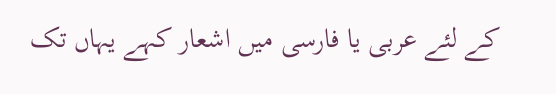کے لئے عربی یا فارسی میں اشعار کہے یہاں تک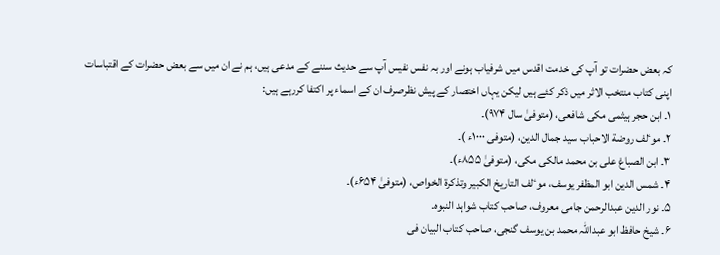کہ بعض حضرات تو آپ کی خدمت اقدس میں شرفیاب ہونے اور بہ نفس نفیس آپ سے حدیث سننے کے مدعی ہیں، ہم نے ان میں سے بعض حضرات کے اقتباسات اپنی کتاب منتخب الاثر میں ذکر کئے ہیں لیکن یہاں اختصار کے پیش نظرصرف ان کے اسماء پر اکتفا کررہے ہیں:
۱۔ ابن حجر ہیثمی مکی شافعی، (متوفیٰ سال ۹۷۴)۔
۲۔ موٴلف روضة الاحباب سید جمال الدین، (متوفی ۱۰۰۰ء )۔
۳۔ ابن الصباغ علی بن محمد مالکی مکی، (متوفیٰ ۸۵۵ء)۔
۴۔ شمس الدین ابو المظفر یوسف، موٴلف التاریخ الکبیر وتذکرة الخواص، (متوفیٰ ۶۵۴ء)۔
۵۔ نور الدین عبدالرحمن جامی معروف، صاحب کتاب شواہد النبوہ۔
۶۔ شیخ حافظ ابو عبداللہ محمد بن یوسف گنجی، صاحب کتاب البیان فی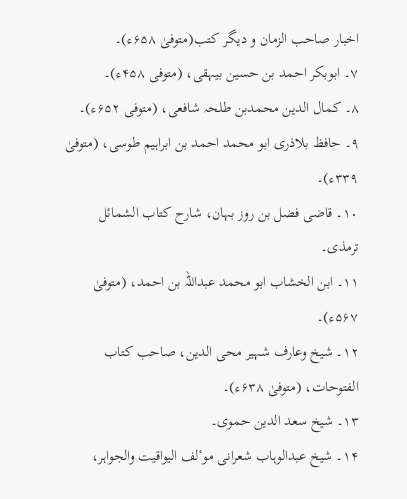اخبار صاحب الزمان و دیگر کتب(متوفیٰ ۶۵۸ء)۔
۷۔ ابوبکر احمد بن حسین بیہقی، (متوفی ۴۵۸ء)۔
۸۔ کمال الدین محمدبن طلحہ شافعی، (متوفی ۶۵۲ء)۔
۹۔ حافظ بلاذری ابو محمد احمد بن ابراہیم طوسی، (متوفیٰ ۳۳۹ء)۔
۱۰۔ قاضی فضل بن روز بہان، شارح کتاب الشمائل ترمذی۔
۱۱۔ ابن الخشاب ابو محمد عبداللہ بن احمد، (متوفیٰ ۵۶۷ء)۔
۱۲۔ شیخ وعارف شہیر محی الدین، صاحب کتاب الفتوحات، (متوفیٰ ۶۳۸ء)۔
۱۳۔ شیخ سعد الدین حموی۔
۱۴۔ شیخ عبدالوہاب شعرانی موٴلف الیواقیت والجواہر،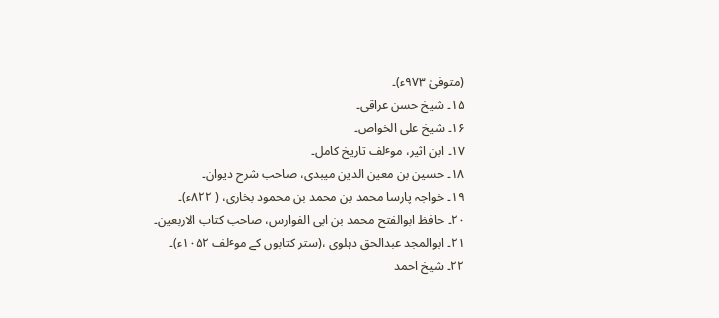(متوفیٰ ۹۷۳ء)۔
۱۵۔ شیخ حسن عراقی۔
۱۶۔ شیخ علی الخواص۔
۱۷۔ ابن اثیر، موٴلف تاریخ کامل۔
۱۸۔ حسین بن معین الدین میبدی، صاحب شرح دیوان۔
۱۹۔ خواجہ پارسا محمد بن محمد بن محمود بخاری، ( ۸۲۲ء)۔
۲۰۔ حافظ ابوالفتح محمد بن ابی الفوارس، صاحب کتاب الاربعین۔
۲۱۔ ابوالمجد عبدالحق دہلوی ،(ستر کتابوں کے موٴلف ۱۰۵۲ء)۔
۲۲۔ شیخ احمد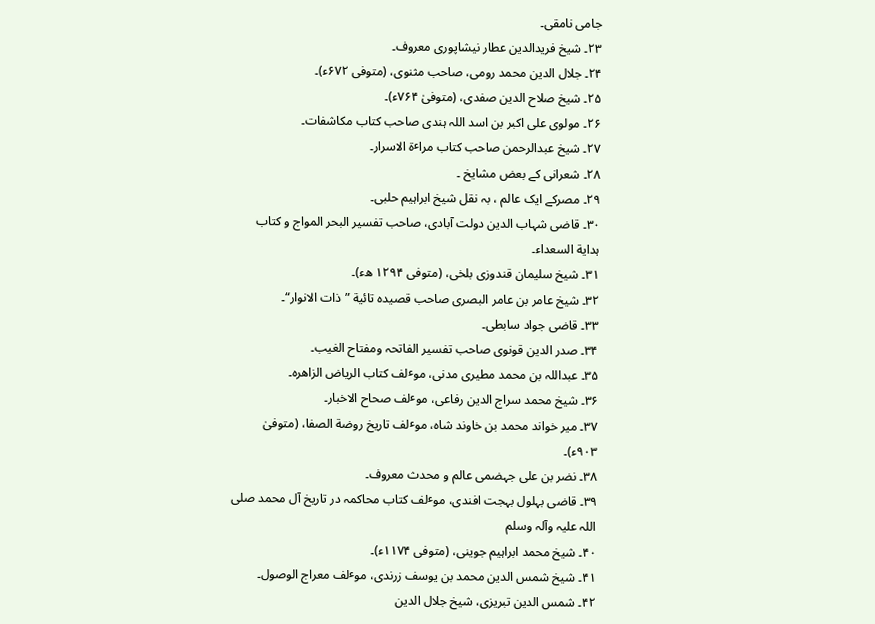جامی نامقی۔
۲۳۔ شیخ فریدالدین عطار نیشاپوری معروف۔
۲۴۔ جلال الدین محمد رومی، صاحب مثنوی، (متوفی ۶۷۲ء)۔
۲۵۔ شیخ صلاح الدین صفدی، (متوفیٰ ۷۶۴ء)۔
۲۶۔ مولوی علی اکبر بن اسد اللہ ہندی صاحب کتاب مکاشفات۔
۲۷۔ شیخ عبدالرحمن صاحب کتاب مراٴة الاسرار۔
۲۸۔ شعرانی کے بعض مشایخ ۔
۲۹۔ مصرکے ایک عالم ، بہ نقل شیخ ابراہیم حلبی۔
۳۰۔ قاضی شہاب الدین دولت آبادی، صاحب تفسیر البحر المواج و کتاب ہدایة السعداء۔
۳۱۔ شیخ سلیمان قندوزی بلخی، (متوفی ۱۲۹۴ ھء)۔
۳۲۔ شیخ عامر بن عامر البصری صاحب قصیدہ تائیة ”ذات الانوار“۔
۳۳۔ قاضی جواد سابطی۔
۳۴۔ صدر الدین قونوی صاحب تفسیر الفاتحہ ومفتاح الغیب۔
۳۵۔ عبداللہ بن محمد مطیری مدنی، موٴلف کتاب الریاض الزاھرہ۔
۳۶۔ شیخ محمد سراج الدین رفاعی، موٴلف صحاح الاخبار۔
۳۷۔ میر خواند محمد بن خاوند شاہ، موٴلف تاریخ روضة الصفا، (متوفیٰ ۹۰۳ء)۔
۳۸۔ نضر بن علی جہضمی عالم و محدث معروف۔
۳۹۔ قاضی بہلول بہجت افندی، موٴلف کتاب محاکمہ در تاریخ آل محمد صلی اللہ علیہ وآلہ وسلم
۴۰۔ شیخ محمد ابراہیم جوینی، (متوفی ۱۱۷۴ء)۔
۴۱۔ شیخ شمس الدین محمد بن یوسف زرندی، موٴلف معراج الوصول۔
۴۲۔ شمس الدین تبریزی، شیخ جلال الدین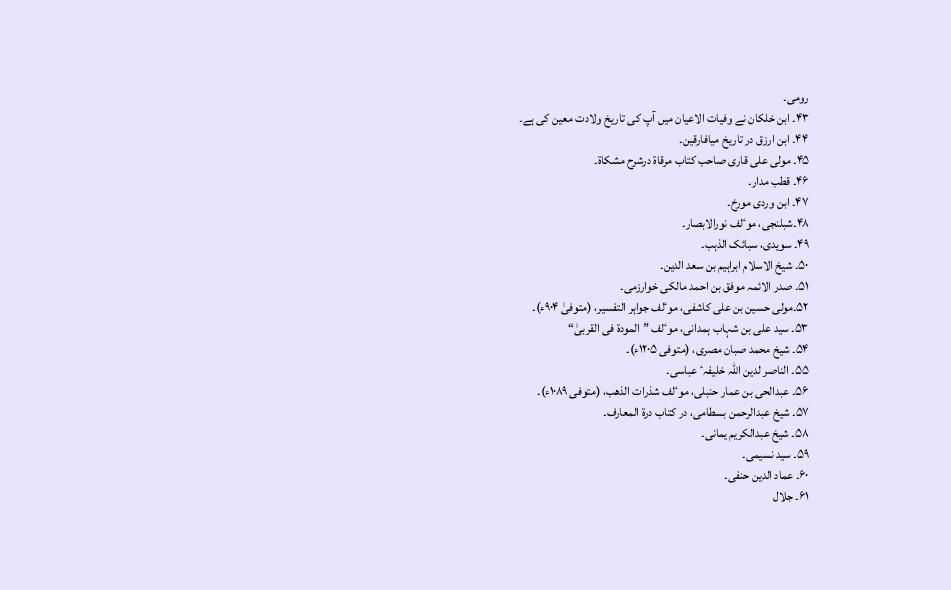رومی۔
۴۳۔ ابن خلکان نے وفیات الاعیان میں آپ کی تاریخ ولادت معین کی ہے۔
۴۴۔ ابن ارزق در تاریخ میافارقین۔
۴۵۔ مولی علی قاری صاحب کتاب مرقاة درشرح مشکاة۔
۴۶۔ قطب مدار۔
۴۷۔ ابن وردی مورخ۔
۴۸۔شبلنجی، موٴلف نورالابصار۔
۴۹۔ سویدی، سبائک الذہب۔
۵۰۔ شیخ الاسلام ابراہیم بن سعد الدین۔
۵۱۔ صدر الائمہ موفق بن احمد مالکی خوارزمی۔
۵۲۔مولی حسین بن علی کاشفی، موٴلف جواہر التفسیر، (متوفیٰ ۹۰۴ء)۔
۵۳۔ سید علی بن شہاب ہمدانی، موٴلف ”المودة فی القربیٰ“
۵۴۔ شیخ محمد صبان مصری، (متوفی ۱۲۰۵ء)۔
۵۵۔ الناصر لدین اللہ خلیفہٴ عباسی۔
۵۶۔ عبدالحی بن عمار حنبلی، موٴلف شذرات الذھب، (متوفی ۱۰۸۹ء)۔
۵۷۔ شیخ عبدالرحمن بسطامی، در کتاب درة المعارف۔
۵۸۔ شیخ عبدالکریم یمانی۔
۵۹۔ سید نسیمی۔
۶۰۔ عماد الدین حنفی۔
۶۱۔ جلال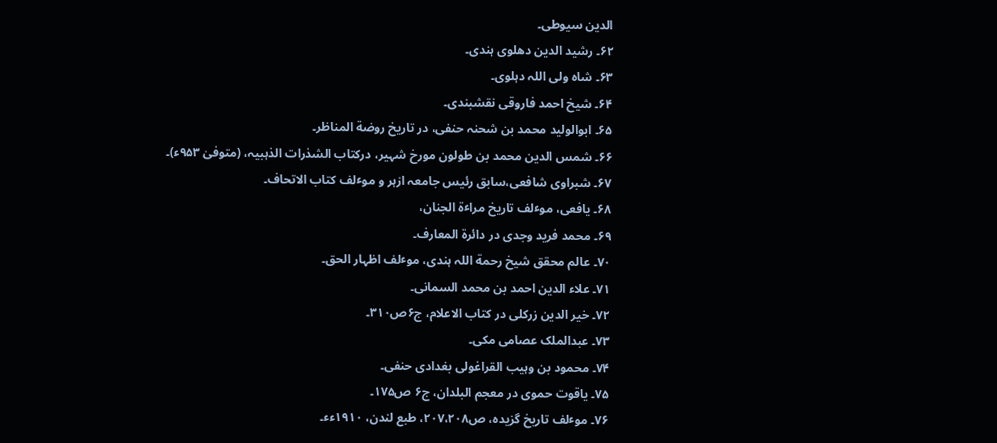الدین سیوطی۔
۶۲۔ رشید الدین دھلوی ہندی۔
۶۳۔ شاہ ولی اللہ دہلوی۔
۶۴۔ شیخ احمد فاروقی نقشبندی۔
۶۵۔ ابوالولید محمد بن شحنہ حنفی، در تاریخ روضة المناظر۔
۶۶۔ شمس الدین محمد بن طولون مورخ شہیر، درکتاب الشذرات الذہبیہ، (متوفیٰ ۹۵۳ء)۔
۶۷۔ شبراوی شافعی،سابق رئیس جامعہ ازہر و موٴلف کتاب الاتحاف۔
۶۸۔ یافعی، موٴلف تاریخ مراٴة الجنان،
۶۹۔ محمد فرید وجدی در دائرة المعارف۔
۷۰۔ عالم محقق شیخ رحمة اللہ ہندی، موٴلف اظہار الحق۔
۷۱۔ علاء الدین احمد بن محمد السمانی۔
۷۲۔ خیر الدین زرکلی در کتاب الاعلام، ج۶ص۳۱۰۔
۷۳۔ عبدالملک عصامی مکی۔
۷۴۔ محمود بن وہیب القراغولی بغدادی حنفی۔
۷۵۔ یاقوت حموی در معجم البلدان، ج۶ ص۱۷۵۔
۷۶۔ موٴلف تاریخ گزیدہ، ص۲۰۷،۲۰۸، طبع لندن، ۱۹۱۰ءء۔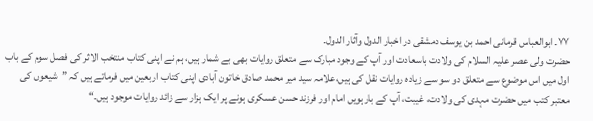۷۷۔ ابوالعباس قرمانی احمد بن یوسف دمشقی در اخبار الدول وآثار الدول۔
حضرت ولی عصر علیہ السلام کی ولادت باسعادت اور آپ کے وجود مبارک سے متعلق روایات بھی بے شمار ہیں، ہم نے اپنی کتاب منتخب الاثر کی فصل سوم کے باب اول میں اس موضوع سے متعلق دو سو سے زیادہ روایات نقل کی ہیں،علامہ سید میر محمد صادق خاتون آبادی اپنی کتاب اربعین میں فرماتے ہیں کہ ”شیعوں کی معتبر کتب میں حضرت مہدی کی ولادت، غیبت، آپ کے بارہویں امام اور فرزند حسن عسکری ہونے پر ایک ہزار سے زائد روایات موجود ہیں۔“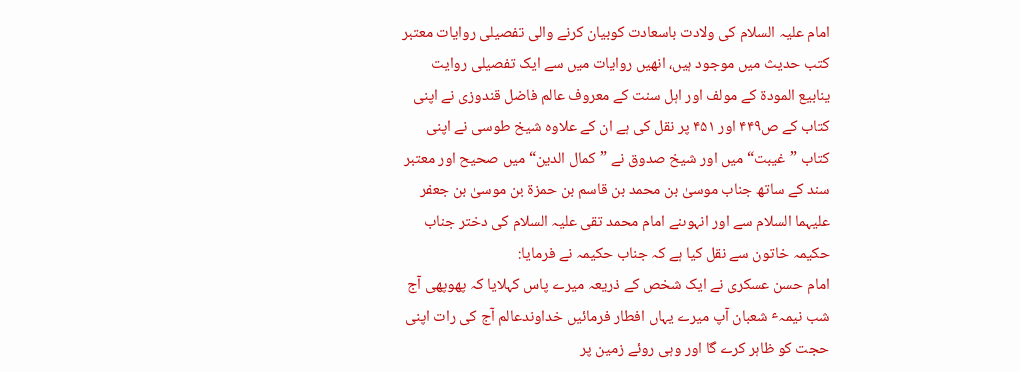امام علیہ السلام کی ولادت باسعادت کوبیان کرنے والی تفصیلی روایات معتبر کتب حدیث میں موجود ہیں، انھیں روایات میں سے ایک تفصیلی روایت ینابیع المودة کے مولف اور اہل سنت کے معروف عالم فاضل قندوزی نے اپنی کتاب کے ص۴۴۹ اور ۴۵۱ پر نقل کی ہے ان کے علاوہ شیخ طوسی نے اپنی کتاب ”غیبت“ میں اور شیخ صدوق نے ”کمال الدین“ میں صحیح اور معتبر سند کے ساتھ جناب موسیٰ بن محمد بن قاسم بن حمزة بن موسیٰ بن جعفر علیہما السلام سے اور انہوںنے امام محمد تقی علیہ السلام کی دختر جناب حکیمہ خاتون سے نقل کیا ہے کہ جناب حکیمہ نے فرمایا:
امام حسن عسکری نے ایک شخص کے ذریعہ میرے پاس کہلایا کہ پھوپھی آج شب نیمہٴ شعبان آپ میرے یہاں افطار فرمائیں خداوندعالم آج کی رات اپنی حجت کو ظاہر کرے گا اور وہی روئے زمین پر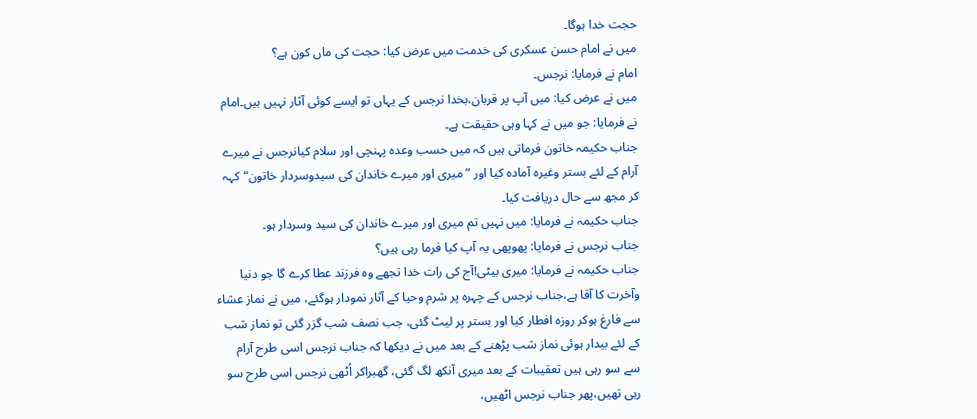حجت خدا ہوگا۔
میں نے امام حسن عسکری کی خدمت میں عرض کیا: حجت کی ماں کون ہے؟
امام نے فرمایا: نرجس۔
میں نے عرض کیا: میں آپ پر قربان،بخدا نرجس کے یہاں تو ایسے کوئی آثار نہیں ہیں۔امام نے فرمایا: جو میں نے کہا وہی حقیقت ہے۔
جناب حکیمہ خاتون فرماتی ہیں کہ میں حسب وعدہ پہنچی اور سلام کیانرجس نے میرے آرام کے لئے بستر وغیرہ آمادہ کیا اور ”میری اور میرے خاندان کی سیدوسردار خاتون“کہہ کر مجھ سے حال دریافت کیا۔
جناب حکیمہ نے فرمایا: میں نہیں تم میری اور میرے خاندان کی سید وسردار ہو۔
جناب نرجس نے فرمایا: پھوپھی یہ آپ کیا فرما رہی ہیں؟
جناب حکیمہ نے فرمایا: میری بیٹی!آج کی رات خدا تجھے وہ فرزند عطا کرے گا جو دنیا وآخرت کا آقا ہے،جناب نرجس کے چہرہ پر شرم وحیا کے آثار نمودار ہوگئے، میں نے نماز عشاء سے فارغ ہوکر روزہ افطار کیا اور بستر پر لیٹ گئی، جب نصف شب گزر گئی تو نماز شب کے لئے بیدار ہوئی نماز شب پڑھنے کے بعد میں نے دیکھا کہ جناب نرجس اسی طرح آرام سے سو رہی ہیں تعقیبات کے بعد میری آنکھ لگ گئی، گھبراکر اُٹھی نرجس اسی طرح سو رہی تھیں،پھر جناب نرجس اٹھیں،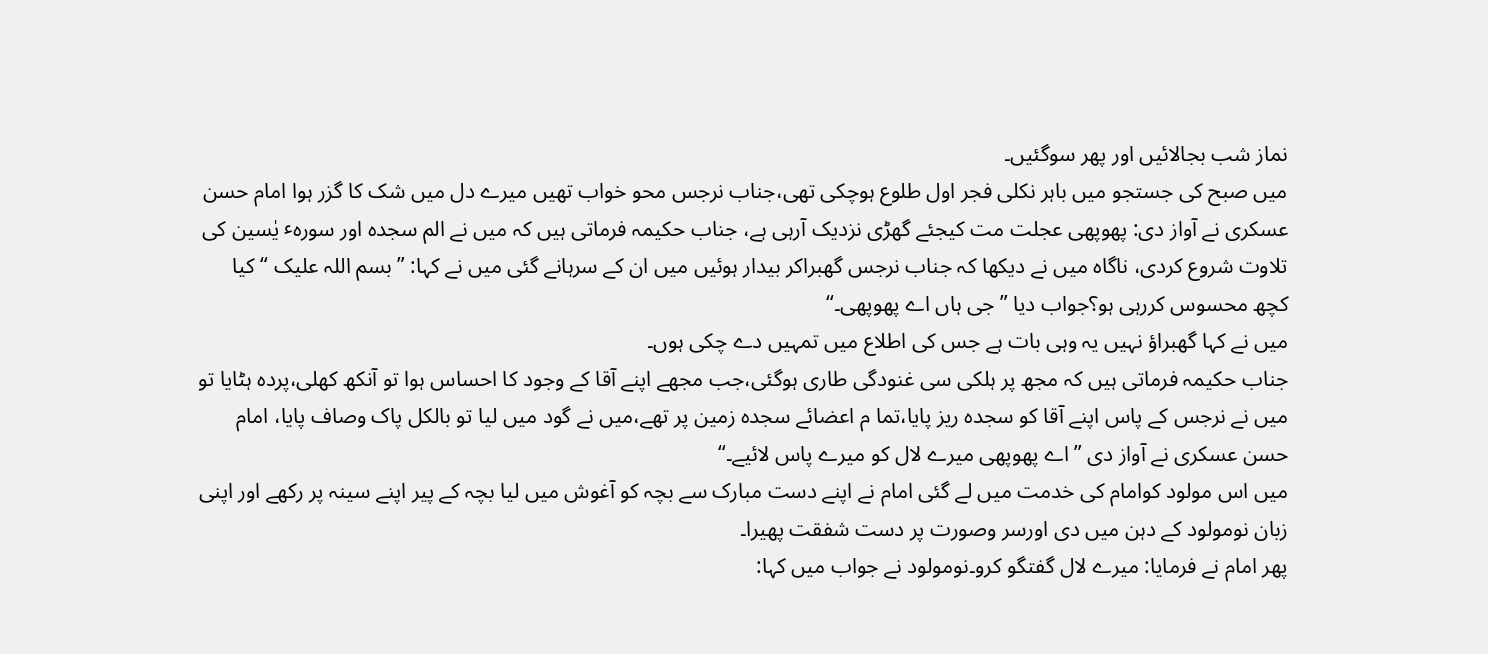نماز شب بجالائیں اور پھر سوگئیں۔
میں صبح کی جستجو میں باہر نکلی فجر اول طلوع ہوچکی تھی،جناب نرجس محو خواب تھیں میرے دل میں شک کا گزر ہوا امام حسن عسکری نے آواز دی: پھوپھی عجلت مت کیجئے گھڑی نزدیک آرہی ہے، جناب حکیمہ فرماتی ہیں کہ میں نے الم سجدہ اور سورہٴ یٰسین کی تلاوت شروع کردی، ناگاہ میں نے دیکھا کہ جناب نرجس گھبراکر بیدار ہوئیں میں ان کے سرہانے گئی میں نے کہا: ”بسم اللہ علیک “ کیا کچھ محسوس کررہی ہو؟جواب دیا ”جی ہاں اے پھوپھی۔“
میں نے کہا گھبراؤ نہیں یہ وہی بات ہے جس کی اطلاع میں تمہیں دے چکی ہوں۔
جناب حکیمہ فرماتی ہیں کہ مجھ پر ہلکی سی غنودگی طاری ہوگئی،جب مجھے اپنے آقا کے وجود کا احساس ہوا تو آنکھ کھلی،پردہ ہٹایا تو میں نے نرجس کے پاس اپنے آقا کو سجدہ ریز پایا،تما م اعضائے سجدہ زمین پر تھے،میں نے گود میں لیا تو بالکل پاک وصاف پایا، امام حسن عسکری نے آواز دی ”اے پھوپھی میرے لال کو میرے پاس لائیے۔“
میں اس مولود کوامام کی خدمت میں لے گئی امام نے اپنے دست مبارک سے بچہ کو آغوش میں لیا بچہ کے پیر اپنے سینہ پر رکھے اور اپنی زبان نومولود کے دہن میں دی اورسر وصورت پر دست شفقت پھیرا۔
پھر امام نے فرمایا: میرے لال گفتگو کرو۔نومولود نے جواب میں کہا: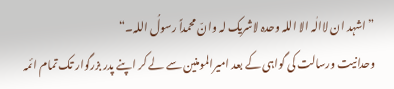”اشہد ان لاالٰہ الا اللہ وحدہ لاشریک لہ وانّ محمداً رسولُ اللہ۔“
وحدانیت ورسالت کی گواہی کے بعد امیرالمومنین سے لے کر اپنے پدر بزرگوار تک تمام ائمہ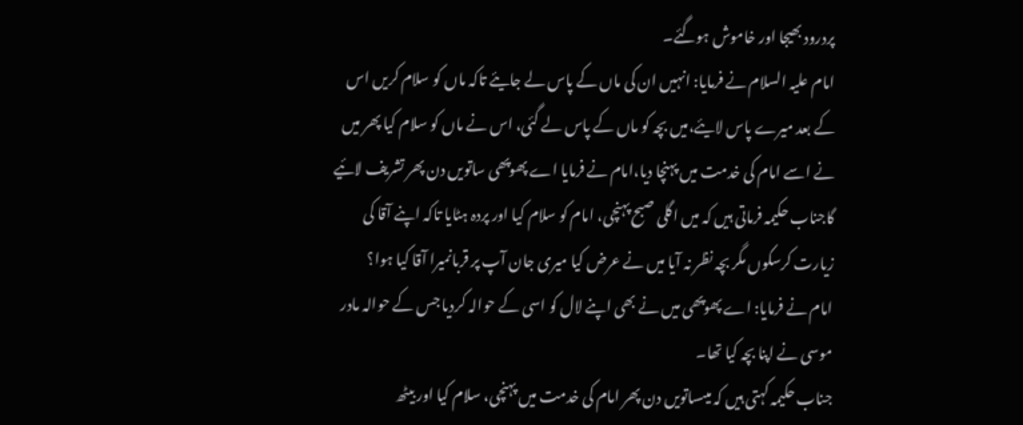پردرود بھیجا اور خاموش ہوگئے۔
امام علیہ السلام نے فرمایا: انہیں ان کی ماں کے پاس لے جایئے تاکہ ماں کو سلام کریں اس کے بعد میرے پاس لایئے،میں بچہ کو ماں کے پاس لے گئی، اس نے ماں کو سلام کیا پھر میں نے اسے امام کی خدمت میں پہنچا دیا،امام نے فرمایا اے پھوپھی ساتویں دن پھر تشریف لائیے گاجناب حکیمہ فرماتی ہیں کہ میں اگلی صبح پہنچی، امام کو سلام کیا اور پردہ ہٹایا تاکہ اپنے آقا کی زیارت کرسکوں مگر بچہ نظر نہ آیا میں نے عرض کیا میری جان آپ پر قربانمیرا آقا کیا ہوا؟
امام نے فرمایا: اے پھوپھی میں نے بھی اپنے لال کو اسی کے حوالہ کردیا جس کے حوالہ مادر موسی نے اپنا بچہ کیا تھا۔
جناب حکیمہ کہتی ہیں کہ میںساتویں دن پھر امام کی خدمت میں پہنچی، سلام کیا اور بیٹھ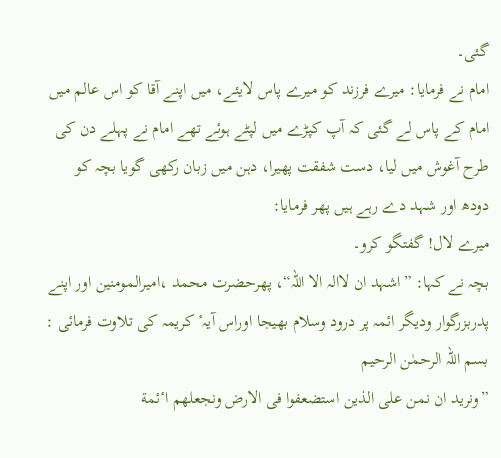گئی۔
امام نے فرمایا: میرے فرزند کو میرے پاس لایئے، میں اپنے آقا کو اس عالم میں امام کے پاس لے گئی کہ آپ کپڑے میں لپٹے ہوئے تھے امام نے پہلے دن کی طرح آغوش میں لیا، دست شفقت پھیرا، دہن میں زبان رکھی گویا بچہ کو دودھ اور شہد دے رہے ہیں پھر فرمایا:
میرے لال! گفتگو کرو۔
بچہ نے کہا: ”اشہد ان لاالہ الا اللہ“، پھرحضرت محمد ،امیرالمومنین اور اپنے پدربزرگوار ودیگر ائمہ پر درود وسلام بھیجا اوراس آیہٴ کریمہ کی تلاوت فرمائی :
بسم اللہ الرحمٰن الرحیم
”ونرید ان نمن علی الذین استضعفوا فی الارض ونجعلھم اٴئمة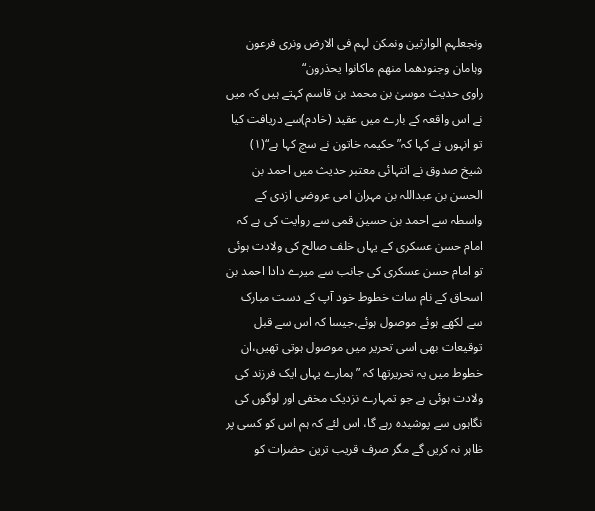ونجعلہم الوارثین ونمکن لہم فی الارض ونری فرعون وہامان وجنودھما منھم ماکانوا یحذرون“
راوی حدیث موسیٰ بن محمد بن قاسم کہتے ہیں کہ میں نے اس واقعہ کے بارے میں عقید (خادم)سے دریافت کیا تو انہوں نے کہا کہ”حکیمہ خاتون نے سچ کہا ہے“(۱)
شیخ صدوق نے انتہائی معتبر حدیث میں احمد بن الحسن بن عبداللہ بن مہران امی عروضی ازدی کے واسطہ سے احمد بن حسین قمی سے روایت کی ہے کہ امام حسن عسکری کے یہاں خلف صالح کی ولادت ہوئی تو امام حسن عسکری کی جانب سے میرے دادا احمد بن اسحاق کے نام سات خطوط خود آپ کے دست مبارک سے لکھے ہوئے موصول ہوئے،جیسا کہ اس سے قبل توقیعات بھی اسی تحریر میں موصول ہوتی تھیں،ان خطوط میں یہ تحریرتھا کہ ”ہمارے یہاں ایک فرزند کی ولادت ہوئی ہے جو تمہارے نزدیک مخفی اور لوگوں کی نگاہوں سے پوشیدہ رہے گا، اس لئے کہ ہم اس کو کسی پر ظاہر نہ کریں گے مگر صرف قریب ترین حضرات کو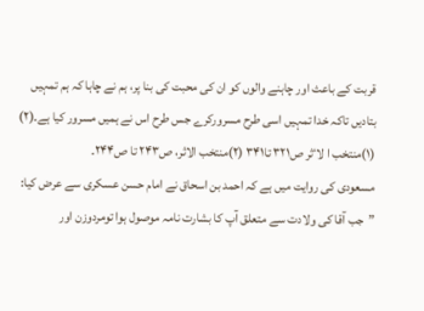قربت کے باعث اور چاہنے والوں کو ان کی محبت کی بنا پر، ہم نے چاہا کہ ہم تمہیں بتادیں تاکہ خدا تمہیں اسی طرح مسرورکرے جس طرح اس نے ہمیں مسرور کیا ہے۔(۲)
(۱)منتخب ا لاٴثر ص۳۲۱ تا۳۴۱ (۲)منتخب الاثر، ص۲۴۳ تا ص۲۴۴۔
مسعودی کی روایت میں ہے کہ احمد بن اسحاق نے امام حسن عسکری سے عرض کیا: ”جب آقا کی ولادت سے متعلق آپ کا بشارت نامہ موصول ہوا تومردوزن اور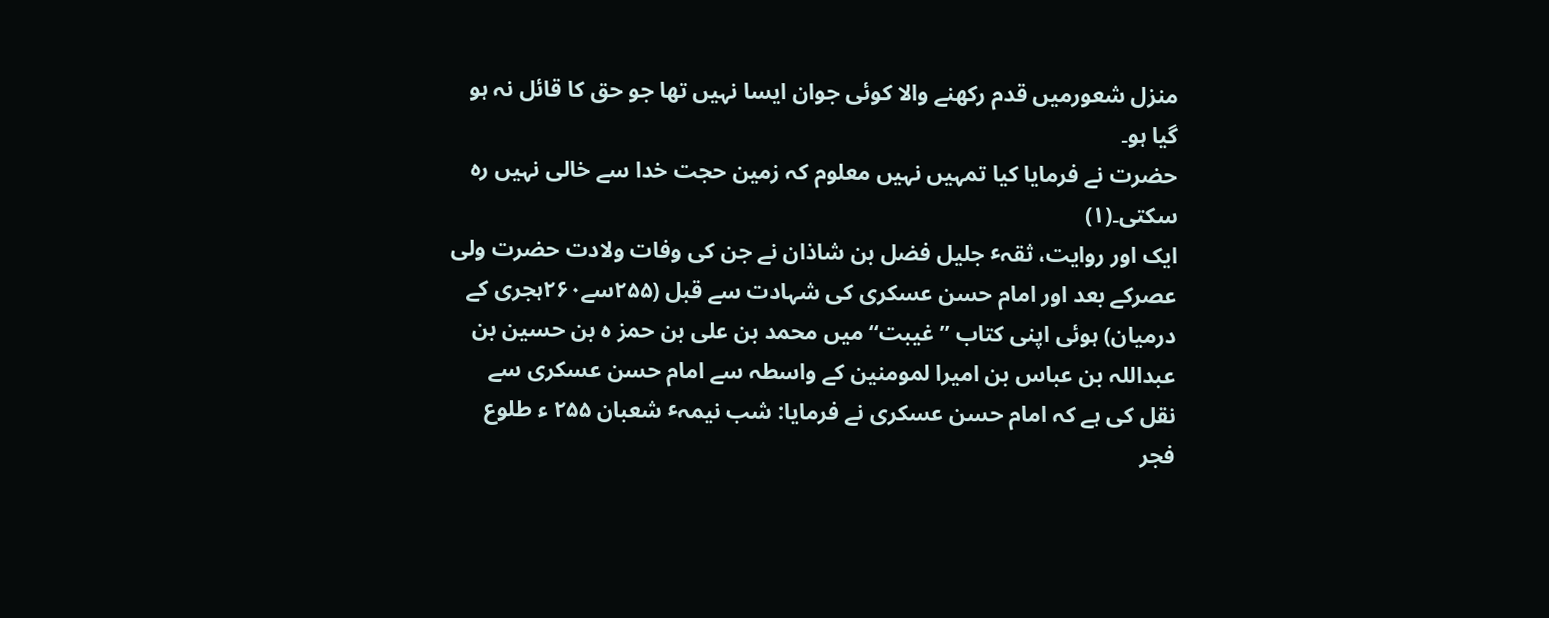منزل شعورمیں قدم رکھنے والا کوئی جوان ایسا نہیں تھا جو حق کا قائل نہ ہو گیا ہو۔
حضرت نے فرمایا کیا تمہیں نہیں معلوم کہ زمین حجت خدا سے خالی نہیں رہ سکتی۔(۱)
ایک اور روایت، ثقہٴ جلیل فضل بن شاذان نے جن کی وفات ولادت حضرت ولی عصرکے بعد اور امام حسن عسکری کی شہادت سے قبل (۲۵۵سے۲۶۰ہجری کے درمیان) ہوئی اپنی کتاب ”غیبت“ میں محمد بن علی بن حمز ہ بن حسین بن عبداللہ بن عباس بن امیرا لمومنین کے واسطہ سے امام حسن عسکری سے نقل کی ہے کہ امام حسن عسکری نے فرمایا: شب نیمہٴ شعبان ۲۵۵ ء طلوع فجر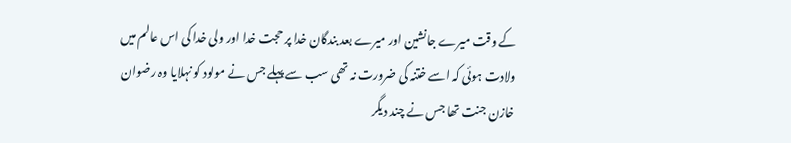کے وقت میرے جانشین اور میرے بعد بندگان خدا پر حجت خدا اور ولی خدا کی اس عالم میں ولادت ہوئی کہ اسے ختنہ کی ضرورت نہ تھی سب سے پہلے جس نے مولود کو نہلایا وہ رضوان خازن جنت تھا جس نے چند دیگر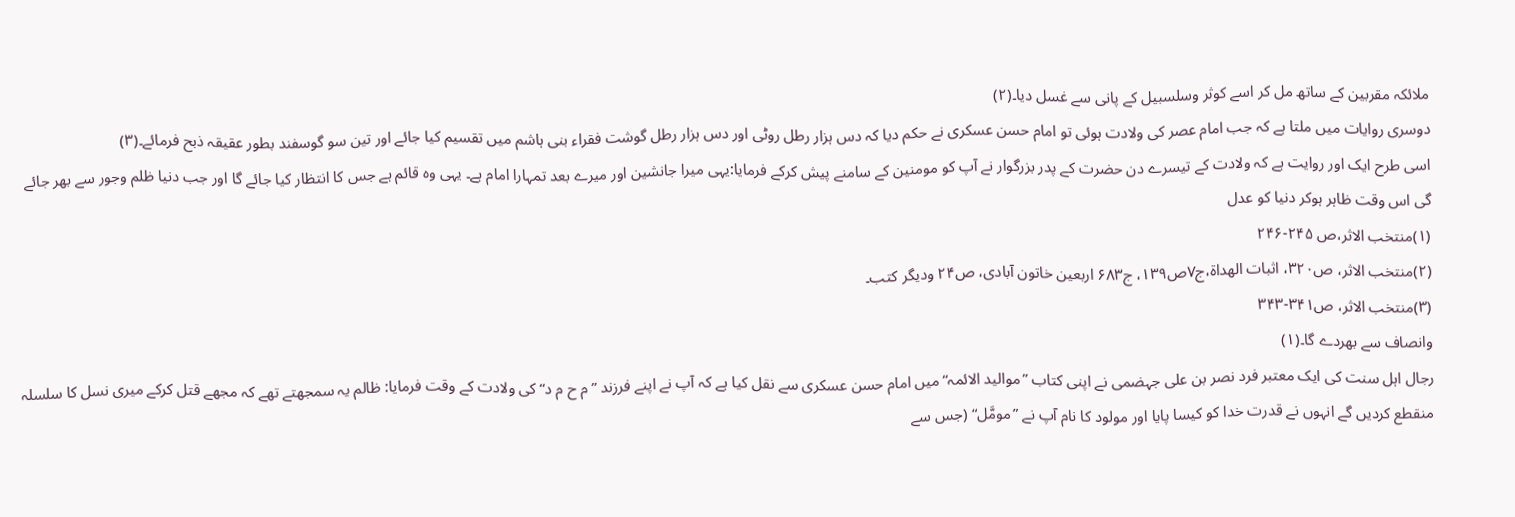ملائکہ مقربین کے ساتھ مل کر اسے کوثر وسلسبیل کے پانی سے غسل دیا۔(۲)
دوسری روایات میں ملتا ہے کہ جب امام عصر کی ولادت ہوئی تو امام حسن عسکری نے حکم دیا کہ دس ہزار رطل روٹی اور دس ہزار رطل گوشت فقراء بنی ہاشم میں تقسیم کیا جائے اور تین سو گوسفند بطور عقیقہ ذبح فرمائے۔(۳)
اسی طرح ایک اور روایت ہے کہ ولادت کے تیسرے دن حضرت کے پدر بزرگوار نے آپ کو مومنین کے سامنے پیش کرکے فرمایا:یہی میرا جانشین اور میرے بعد تمہارا امام ہے۔ یہی وہ قائم ہے جس کا انتظار کیا جائے گا اور جب دنیا ظلم وجور سے بھر جائے گی اس وقت ظاہر ہوکر دنیا کو عدل
(۱)منتخب الاثر،ص ۲۴۵-۲۴۶
(۲)منتخب الاثر، ص۳۲۰، اثبات الھداة،ج۷ص۱۳۹، ج۶۸۳ اربعین خاتون آبادی، ص۲۴ ودیگر کتب۔
(۳)منتخب الاثر، ص۳۴۱-۳۴۳
وانصاف سے بھردے گا۔(۱)
رجال اہل سنت کی ایک معتبر فرد نصر بن علی جہضمی نے اپنی کتاب ”موالید الائمہ“ میں امام حسن عسکری سے نقل کیا ہے کہ آپ نے اپنے فرزند ”م ح م د“ کی ولادت کے وقت فرمایا: ظالم یہ سمجھتے تھے کہ مجھے قتل کرکے میری نسل کا سلسلہ منقطع کردیں گے انہوں نے قدرت خدا کو کیسا پایا اور مولود کا نام آپ نے ”مومَّل“ (جس سے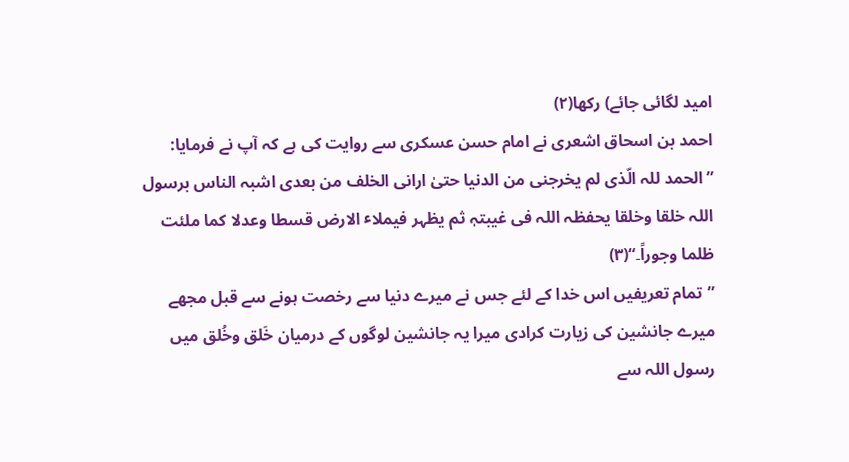امید لگائی جائے) رکھا(۲)
احمد بن اسحاق اشعری نے امام حسن عسکری سے روایت کی ہے کہ آپ نے فرمایا:
”الحمد للہ الّذی لم یخرجنی من الدنیا حتیٰ ارانی الخلف من بعدی اشبہ الناس برسول اللہ خلقا وخلقا یحفظہ اللہ فی غیبتہٖ ثم یظہر فیملاٴ الارض قسطا وعدلا کما ملئت ظلما وجوراً۔“(۳)
”تمام تعریفیں اس خدا کے لئے جس نے میرے دنیا سے رخصت ہونے سے قبل مجھے میرے جانشین کی زیارت کرادی میرا یہ جانشین لوگوں کے درمیان خَلق وخُلق میں رسول اللہ سے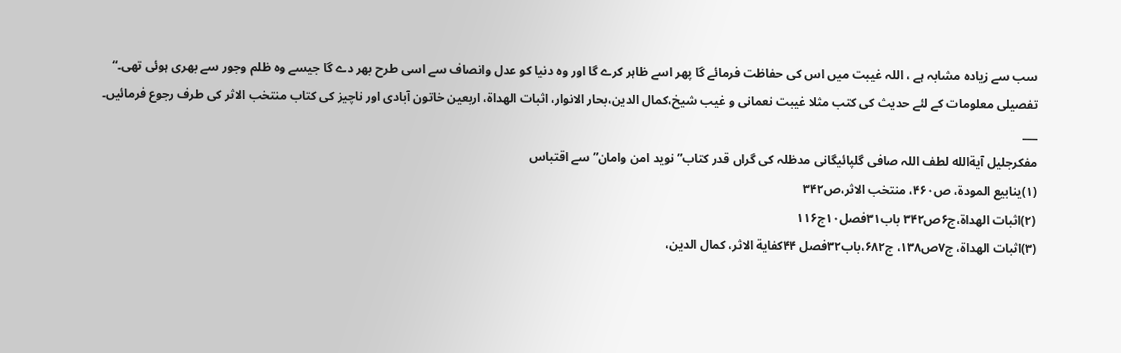سب سے زیادہ مشابہ ہے ، اللہ غیبت میں اس کی حفاظت فرمائے گا پھر اسے ظاہر کرے گا اور وہ دنیا کو عدل وانصاف سے اسی طرح بھر دے گا جیسے وہ ظلم وجور سے بھری ہوئی تھی۔“
تفصیلی معلومات کے لئے حدیث کی کتب مثلا غیبت نعمانی و غیب شیخ،کمال الدین،بحار الانوار، اثبات الھداة، اربعین خاتون آبادی اور ناچیز کی کتاب منتخب الاثر کی طرف رجوع فرمائیں۔
___
مفکرجلیل آیةالله لطف اللہ صافی گلپائیگانی مدظلہ کی گراں قدر کتاب” نوید امن وامان” سے اقتباس
(۱)ینابیع المودة، ص۴۶۰، منتخب الاثر،ص۳۴۲
(۲)اثبات الھداة،ج۶ص۳۴۲ باب۳۱فصل۱۰ج۱۱۶
(۳)اثبات الھداة، ج۷ص۱۳۸، ج۶۸۲،باب۳۲فصل ۴۴کفایة الاثر، کمال الدین،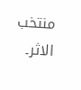منتخب الاثر۔